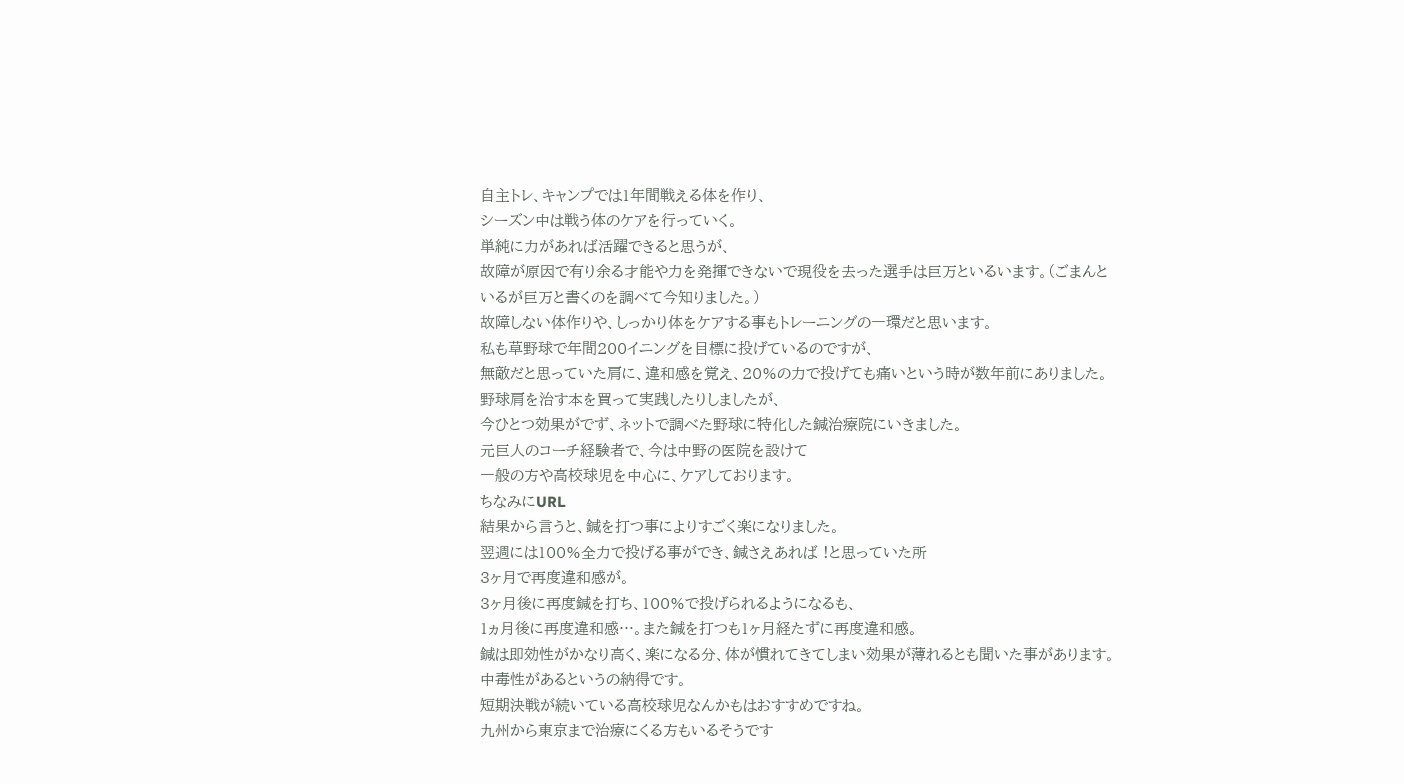自主トレ、キャンプでは1年間戦える体を作り、
シーズン中は戦う体のケアを行っていく。
単純に力があれば活躍できると思うが、
故障が原因で有り余る才能や力を発揮できないで現役を去った選手は巨万といるいます。(ごまんといるが巨万と書くのを調べて今知りました。)
故障しない体作りや、しっかり体をケアする事もトレーニングの一環だと思います。
私も草野球で年間200イニングを目標に投げているのですが、
無敵だと思っていた肩に、違和感を覚え、20%の力で投げても痛いという時が数年前にありました。
野球肩を治す本を買って実践したりしましたが、
今ひとつ効果がでず、ネットで調べた野球に特化した鍼治療院にいきました。
元巨人のコーチ経験者で、今は中野の医院を設けて
一般の方や高校球児を中心に、ケアしております。
ちなみにURL
結果から言うと、鍼を打つ事によりすごく楽になりました。
翌週には100%全力で投げる事ができ、鍼さえあれば !と思っていた所
3ヶ月で再度違和感が。
3ヶ月後に再度鍼を打ち、100%で投げられるようになるも、
1ヵ月後に再度違和感…。また鍼を打つも1ヶ月経たずに再度違和感。
鍼は即効性がかなり高く、楽になる分、体が慣れてきてしまい効果が薄れるとも聞いた事があります。
中毒性があるというの納得です。
短期決戦が続いている高校球児なんかもはおすすめですね。
九州から東京まで治療にくる方もいるそうです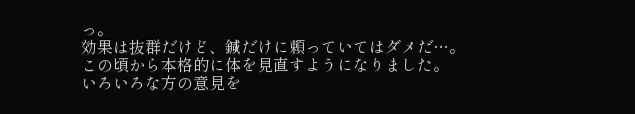っ。
効果は抜群だけど、鍼だけに頼っていてはダメだ…。
この頃から本格的に体を見直すようになりました。
いろいろな方の意見を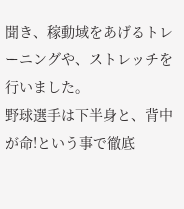聞き、稼動域をあげるトレーニングや、ストレッチを行いました。
野球選手は下半身と、背中が命!という事で徹底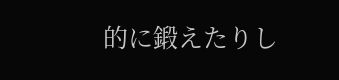的に鍛えたりし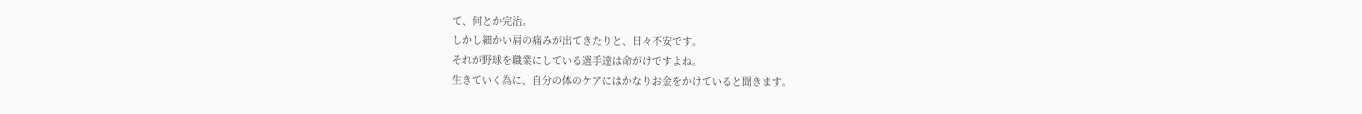て、何とか完治。
しかし細かい肩の痛みが出てきたりと、日々不安です。
それが野球を職業にしている選手達は命がけですよね。
生きていく為に、自分の体のケアにはかなりお金をかけていると聞きます。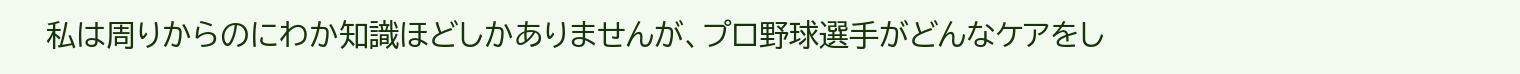私は周りからのにわか知識ほどしかありませんが、プロ野球選手がどんなケアをし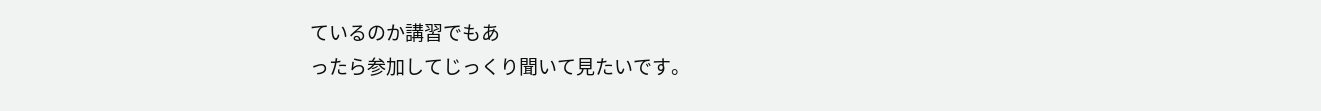ているのか講習でもあ
ったら参加してじっくり聞いて見たいです。